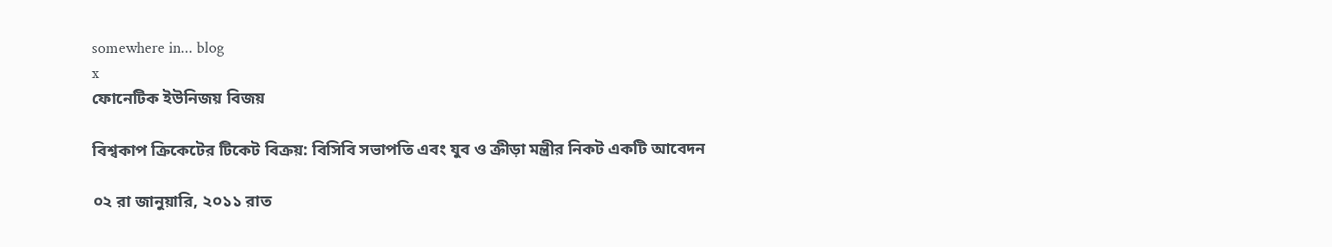somewhere in... blog
x
ফোনেটিক ইউনিজয় বিজয়

বিশ্বকাপ ক্রিকেটের টিকেট বিক্রয়: বিসিবি সভাপতি এবং যুব ও ক্রীড়া মন্ত্রীর নিকট একটি আবেদন

০২ রা জানুয়ারি, ২০১১ রাত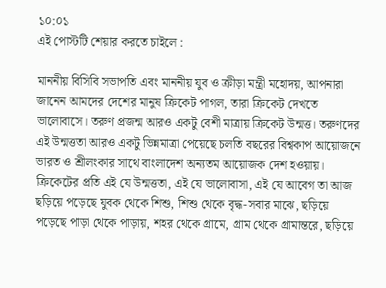১০:০১
এই পোস্টটি শেয়ার করতে চাইলে :

মাননীয় বিসিবি সভাপতি এবং মাননীয় যুব ও ক্রীড়া মন্ত্রী মহোদয়, আপনারা জানেন আমদের দেশের মানুষ ক্রিকেট পাগল, তারা ক্রিকেট দেখতে ভালোবাসে। তরুণ প্রজন্ম আরও একটু বেশী মাত্রায় ক্রিকেট উন্মত্ত। তরুণদের এই উন্মত্ততা আরও একটু ভিন্নমাত্রা পেয়েছে চলতি বছরের বিশ্বকাপ আয়োজনে ভারত ও শ্রীলংকার সাথে বাংলাদেশ অন্যতম আয়োজক দেশ হওয়ায়। ক্রিকেটের প্রতি এই যে উন্মত্ততা, এই যে ভালোবাসা, এই যে আবেগ তা আজ ছড়িয়ে পড়েছে ‍যুবক থেকে শিশু, শিশু থেকে বৃদ্ধ-সবার মাঝে, ছড়িয়ে পড়েছে পাড়া থেকে পাড়ায়, শহর থেকে গ্রামে, গ্রাম থেকে গ্রামান্তরে, ছড়িয়ে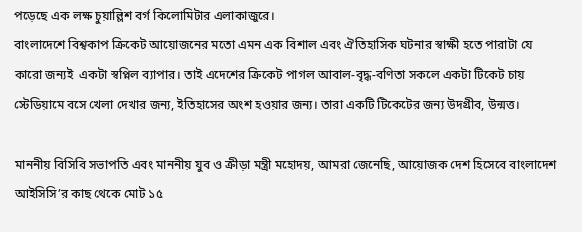পড়েছে এক লক্ষ চুয়াল্লিশ বর্গ কিলোমিটার এলাকাজুরে।
বাংলাদেশে বিশ্বকাপ ক্রিকেট আয়োজনের মতো এমন এক বিশাল এবং ঐতিহাসিক ঘটনার স্বাক্ষী হতে পারাটা যে কারো জন্যই ‌ একটা স্বপ্নিল ব্যাপার। তাই এদেশের ক্রিকেট পাগল আবাল-বৃদ্ধ-বণিতা সকলে একটা টিকেট চায় স্টেডিয়ামে বসে খেলা দেখার জন্য, ইতিহাসের অংশ হওয়ার জন্য। তারা একটি টিকেটের জন্য উদগ্রীব, উন্মত্ত।

মাননীয় বিসিবি সভাপতি এবং মাননীয় যুব ও ক্রীড়া মন্ত্রী মহোদয়, আমরা জেনেছি, আয়োজক দেশ হিসেবে বাংলাদেশ আইসিসি’র কাছ থেকে মোট ১৫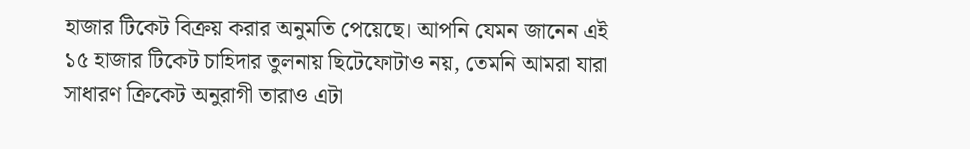হাজার টিকেট বিক্রয় করার অনুমতি পেয়েছে। আপনি যেমন জানেন এই ১৫ হাজার টিকেট চাহিদার তুলনায় ছিটেফোটাও নয়, তেমনি আমরা যারা সাধারণ ক্রিকেট অনুরাগী তারাও এটা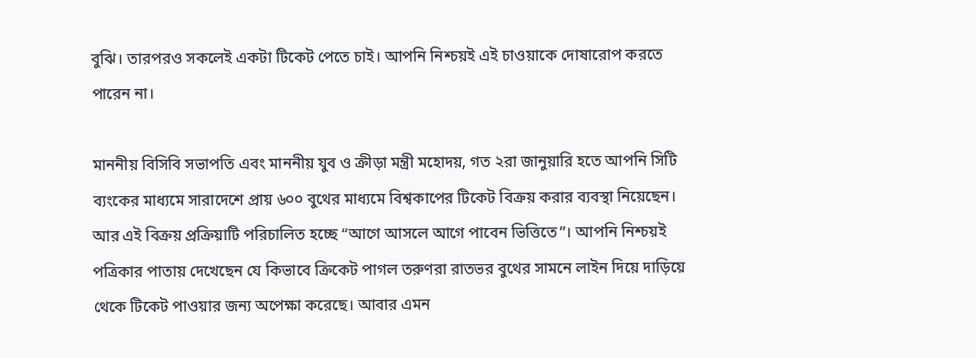বুঝি। তারপরও সকলেই একটা টিকেট পেতে ‍চাই। আপনি নিশ্চয়ই এই চাওয়াকে দোষারোপ করতে পারেন না।

মাননীয় বিসিবি সভাপতি এবং মাননীয় যুব ও ক্রীড়া মন্ত্রী মহোদয়, গত ২রা জানুয়ারি হতে আপনি সিটি ব্যংকের মাধ্যমে সারাদেশে প্রায় ৬০০ বুথের মাধ্যমে বিশ্বকাপের টিকেট বিক্রয় করার ব্যবস্থা নিয়েছেন। আর এই বিক্রয় প্রক্রিয়াটি পরিচালিত হচ্ছে “আগে আসলে আগে পাবেন ভিত্তিতে”। আপনি নিশ্চয়ই পত্রিকার পাতায় দেখেছেন যে কিভাবে ক্রিকেট পাগল তরুণরা রাতভর বুথের সামনে লাইন দিয়ে দাড়িয়ে থেকে টিকেট পাওয়ার জন্য অপেক্ষা করেছে। আবার এমন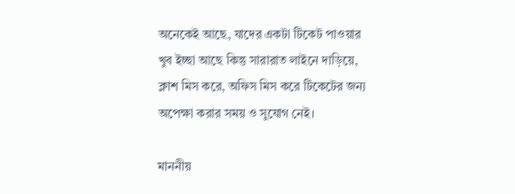অনেকেই আছে, যাদের একটা টিকেট পাওয়ার খুব ইচ্ছা আছে কিন্তু সারারাত লাইনে দাড়িয়ে, ক্লাশ মিস করে, অফিস মিস করে টিকেটের জন্য অপেক্ষা করার সময় ও সুযোগ নেই।

মাননীয়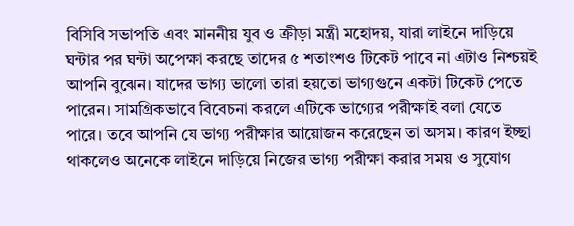বিসিবি সভাপতি এবং মাননীয় যুব ও ক্রীড়া মন্ত্রী মহোদয়, যারা লাইনে দাড়িয়ে ঘন্টার পর ঘন্টা অপেক্ষা করছে তাদের ৫ শতাংশও টিকেট পাবে না এটাও নিশ্চয়ই আপনি বুঝেন। যাদের ভাগ্য ভালো তারা হয়তো ভাগ্যগুনে একটা টিকেট পেতে পারেন। সামগ্রিকভাবে বিবেচনা করলে এটিকে ভাগ্যের পরীক্ষাই বলা যেতে পারে। তবে আপনি যে ভাগ্য পরীক্ষার আয়োজন করেছেন তা অসম। কারণ ইচ্ছা থাকলেও অনেকে লাইনে দাড়িয়ে নিজের ভাগ্য পরীক্ষা করার সময় ও সুযোগ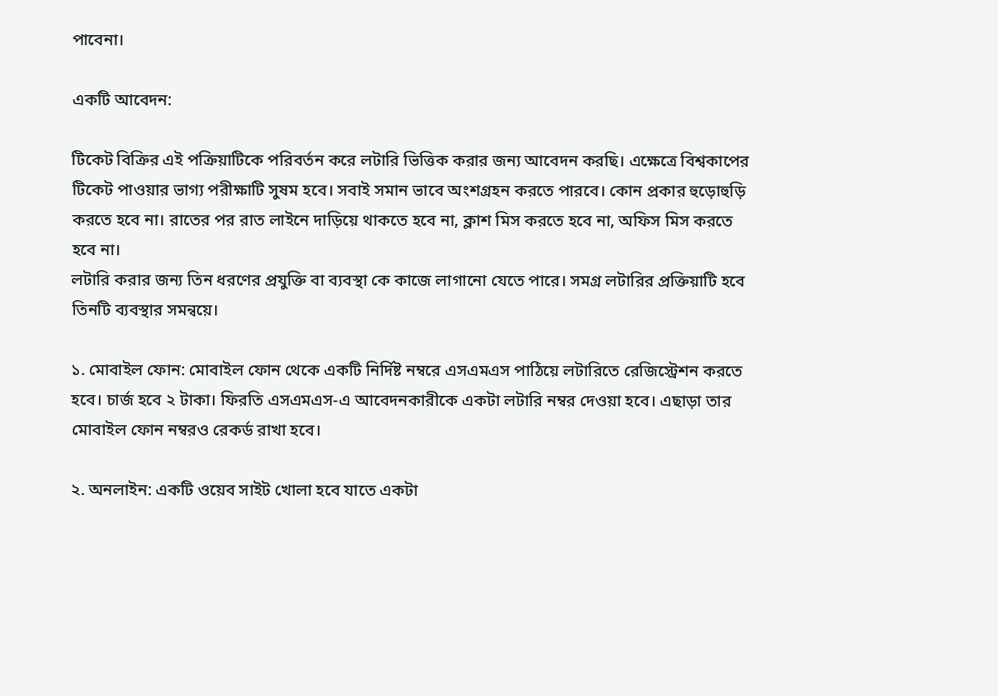পাবেনা।

একটি আবেদন:

টিকেট বিক্রির এই পক্রিয়াটিকে পরিবর্তন করে লটারি ভিত্তিক করার জন্য আবেদন করছি। এক্ষেত্রে বিশ্বকাপের টিকেট পাওয়ার ভাগ্য পরীক্ষাটি সুষম হবে। সবাই সমান ভাবে অংশগ্রহন করতে পারবে। কোন প্রকার হুড়োহুড়ি করতে হবে না। রাতের পর রাত লাইনে দাড়িয়ে থাকতে হবে না, ক্লাশ মিস করতে হবে না, অফিস মিস করতে হবে না।
লটারি করার জন্য তিন ধরণের প্রযুক্তি বা ব্যবস্থা কে কাজে লাগানো যেতে পারে। সমগ্র লটারির প্রক্তিয়াটি হবে তিনটি ব্যবস্থার সমন্বয়ে।

১. মোবাইল ফোন: মোবাইল ফোন থেকে একটি নির্দিষ্ট নম্বরে এসএমএস পাঠিয়ে লটারিতে রেজিস্ট্রেশন করতে হবে। চার্জ হবে ২ টাকা। ফিরতি এসএমএস-এ আবেদনকারীকে একটা লটারি নম্বর দেওয়া হবে। এছাড়া তার মোবাইল ফোন নম্বরও রেকর্ড রাখা হবে।

২. অনলাইন: একটি ওয়েব সাইট খোলা হবে যাতে একটা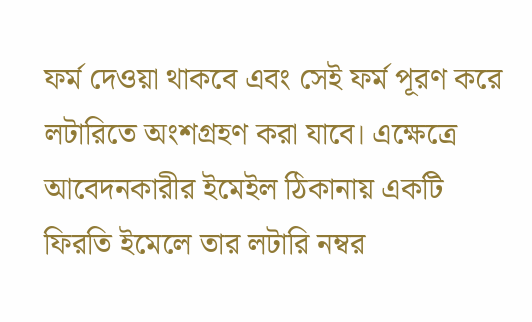ফর্ম দেওয়া থাকবে এবং সেই ফর্ম পূরণ করে লটারিতে অংশগ্রহণ করা যাবে। এক্ষেত্রে আবেদনকারীর ইমেইল ঠিকানায় একটি ফিরতি ইমেলে তার লটারি নম্বর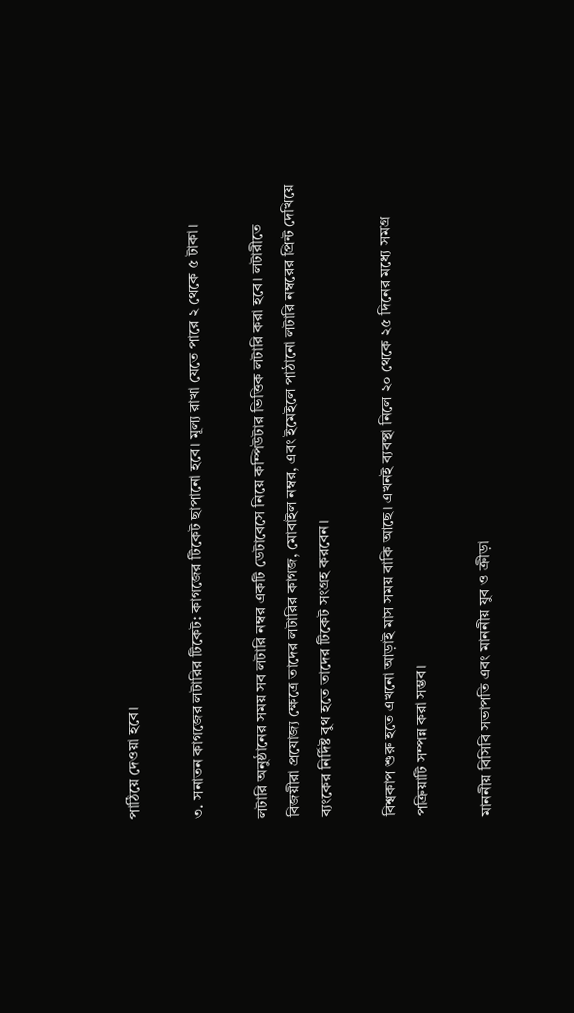পাঠিয়ে দেওয়া হবে।

৩. সনাতন কাগজের লটারির টিকেট: কাগজের টিকেট ছাপানো হবে। মূল্য রাখা যেতে পারে ২ থেকে ৫ টাকা।

লটারি ‍অনুষ্ঠানের সময় সব লটারি নম্বর একটি ডেটাবেসে নিয়ে কম্পিউটার ভিত্তিক লটারি করা হবে। লটারীতে বিজয়ীরা প্রযোজ্য ক্ষেত্রে তাদের লটারির কাগজ, মোবাইল নম্বর, এবং ইমেইলে ‍পাঠানো লটারি নম্বরের প্রিন্ট দেখিয়ে ব্যংকের নির্দিষ্ট বুথ হতে তাদের টিকেট সংগ্রহ করবেন।

বিশ্বকাপ শুরু হতে এখনো আড়াই মাস সময় বাকি আছে। এখনই ব্যবস্থা নিলে ২০ থেকে ২৫ দিনের মধ্যে সমগ্র পক্রিয়াটি সম্পন্ন করা সম্ভব।

মাননীয় বিসিবি সভাপতি এবং মাননীয় যুব ও ক্রীড়া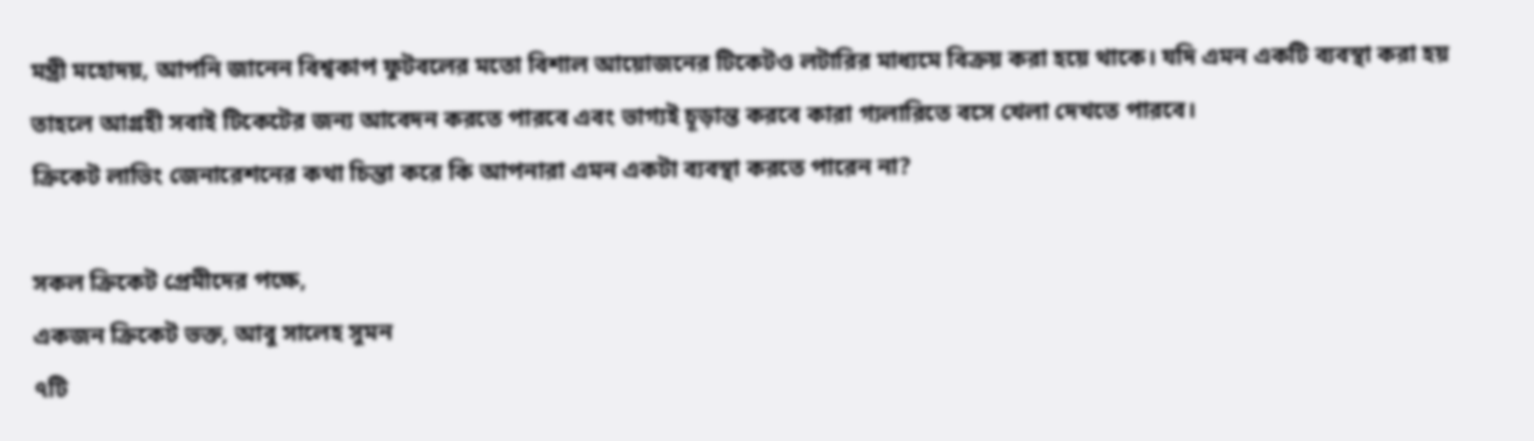মন্ত্রী মহোদয়, আপনি জানেন বিশ্বকাপ ফুটবলের মতো বিশাল ‍আয়োজনের টিকেটও লটারির মাধ্যমে বিক্রয় করা হয়ে থাকে। যদি এমন একটি ব্যবস্থা করা হয় তাহলে আগ্রহী সবাই টিকেটের জন্য আবেদন করতে পারবে এবং ভাগ্যই চূড়ান্ত করবে কারা গ্যলারিতে বসে খেলা দেখতে পারবে।
ক্রিকেট লাভিং জেনারেশনের কথা চিন্তা করে কি আপনারা এমন একটা ব্যবস্থা করতে পারেন না?

সকল ক্রিকেট প্রেমীদের পক্ষে,
একজন ক্রিকেট ভক্ত, আবু সালেহ সুমন
৭টি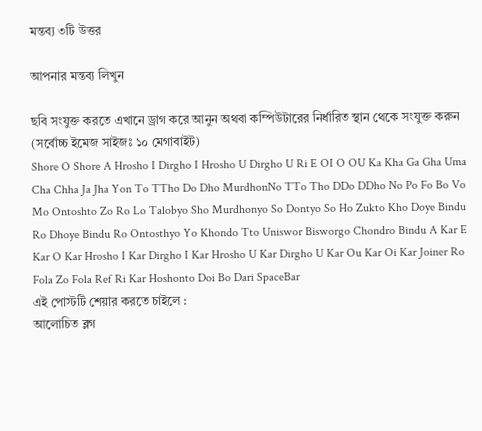মন্তব্য ৩টি উত্তর

আপনার মন্তব্য লিখুন

ছবি সংযুক্ত করতে এখানে ড্রাগ করে আনুন অথবা কম্পিউটারের নির্ধারিত স্থান থেকে সংযুক্ত করুন (সর্বোচ্চ ইমেজ সাইজঃ ১০ মেগাবাইট)
Shore O Shore A Hrosho I Dirgho I Hrosho U Dirgho U Ri E OI O OU Ka Kha Ga Gha Uma Cha Chha Ja Jha Yon To TTho Do Dho MurdhonNo TTo Tho DDo DDho No Po Fo Bo Vo Mo Ontoshto Zo Ro Lo Talobyo Sho Murdhonyo So Dontyo So Ho Zukto Kho Doye Bindu Ro Dhoye Bindu Ro Ontosthyo Yo Khondo Tto Uniswor Bisworgo Chondro Bindu A Kar E Kar O Kar Hrosho I Kar Dirgho I Kar Hrosho U Kar Dirgho U Kar Ou Kar Oi Kar Joiner Ro Fola Zo Fola Ref Ri Kar Hoshonto Doi Bo Dari SpaceBar
এই পোস্টটি শেয়ার করতে চাইলে :
আলোচিত ব্লগ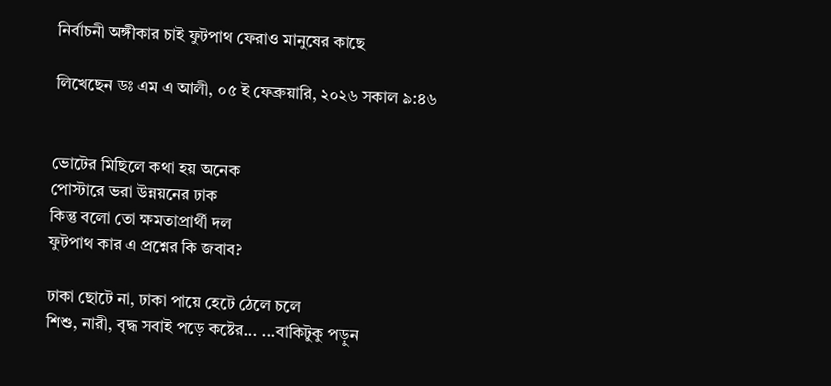নির্বাচনী অঙ্গীকার চাই ফুটপাথ ফেরাও মানুষের কাছে

লিখেছেন ডঃ এম এ আলী, ০৫ ই ফেব্রুয়ারি, ২০২৬ সকাল ৯:৪৬


ভোটের মিছিলে কথা হয় অনেক
পোস্টারে ভরা উন্নয়নের ঢাক
কিন্তু বলো তো ক্ষমতাপ্রার্থী দল
ফুটপাথ কার এ প্রশ্নের কি জবাব?

ঢাকা ছোটে না, ঢাকা পায়ে হেটে ঠেলে চলে
শিশু, নারী, বৃদ্ধ সবাই পড়ে কষ্টের... ...বাকিটুকু পড়ুন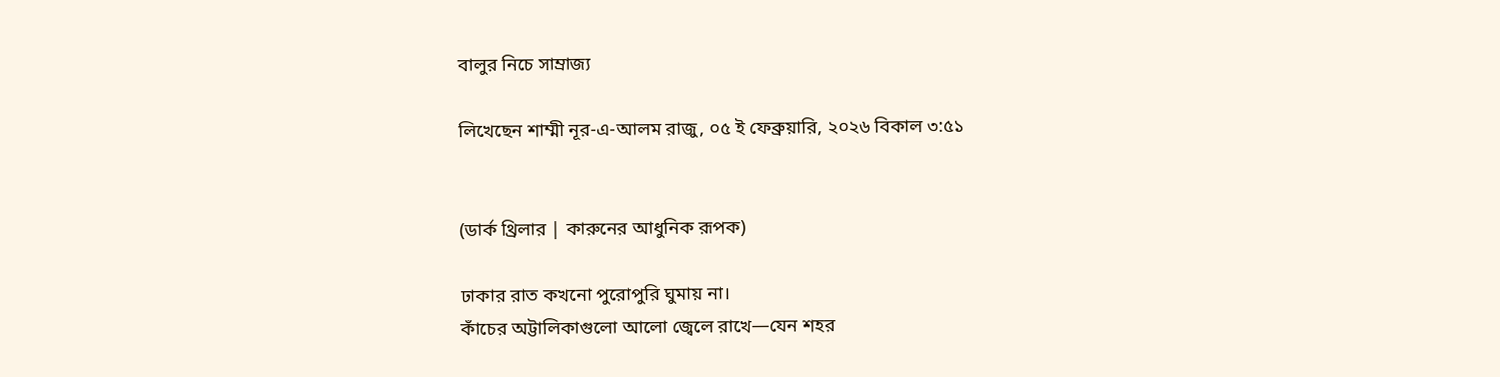বালুর নিচে সাম্রাজ্য

লিখেছেন শাম্মী নূর-এ-আলম রাজু, ০৫ ই ফেব্রুয়ারি, ২০২৬ বিকাল ৩:৫১


(ডার্ক থ্রিলার | কারুনের আধুনিক রূপক)

ঢাকার রাত কখনো পুরোপুরি ঘুমায় না।
কাঁচের অট্টালিকাগুলো আলো জ্বেলে রাখে—যেন শহর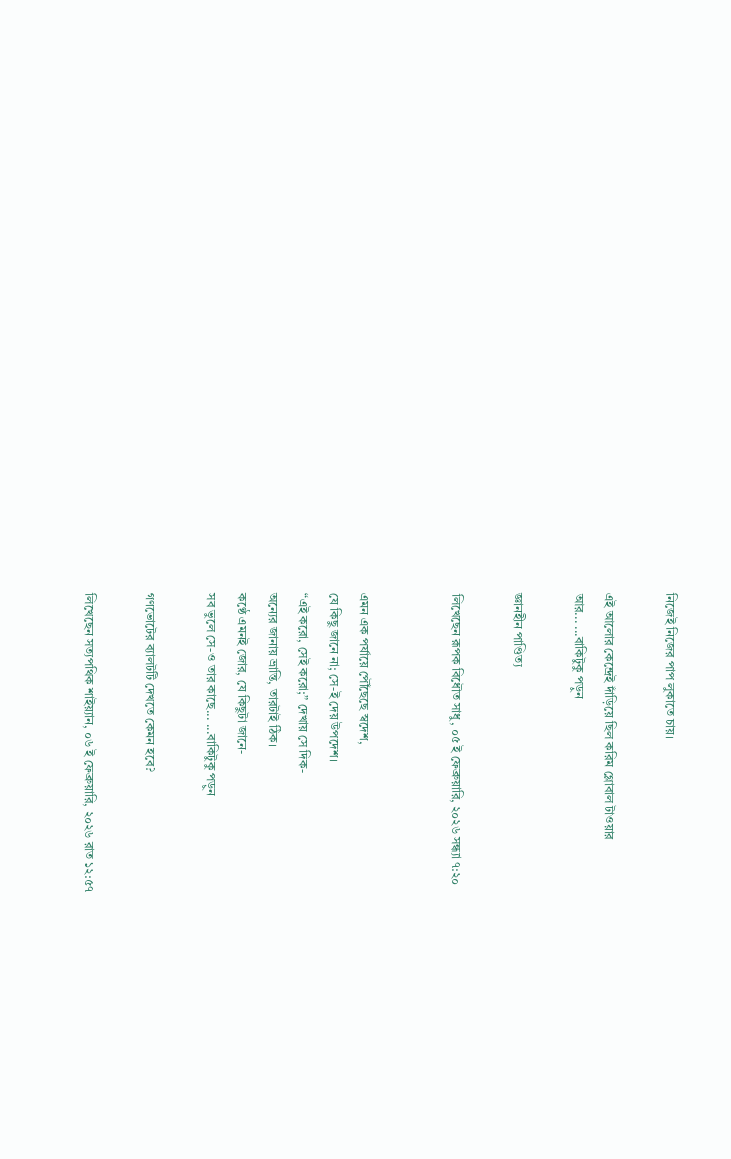নিজেই নিজের পাপ লুকাতে চায়।

এই আলোর কেন্দ্রেই দাঁড়িয়ে ছিল করিম গ্লোবাল টাওয়ার
আর... ...বাকিটুকু পড়ুন

জ্ঞানহীন পাণ্ডিত্য

লিখেছেন রূপক বিধৌত সাধু, ০৫ ই ফেব্রুয়ারি, ২০২৬ সন্ধ্যা ৭:২০


এমন এক পর্যায়ে পৌঁছেছে স্বদেশ,
যে কিছু জানে না; সে-ই দেয় উপদেশ।
“এই করো, সেই করো;” দেখায় সে দিক-
অন্যের জানায় ভ্রান্তি, তারটাই ঠিক।
কণ্ঠে এমনই জোর, যে কিছুটা জানে-
সব ভুলে সে-ও তার কাছে... ...বাকিটুকু পড়ুন

গণভোটের ব্যালটটি দেখতে কেমন হবে?

লিখেছেন সত্যপথিক শাইয়্যান, ০৬ ই ফেব্রুয়ারি, ২০২৬ রাত ১২:৫৭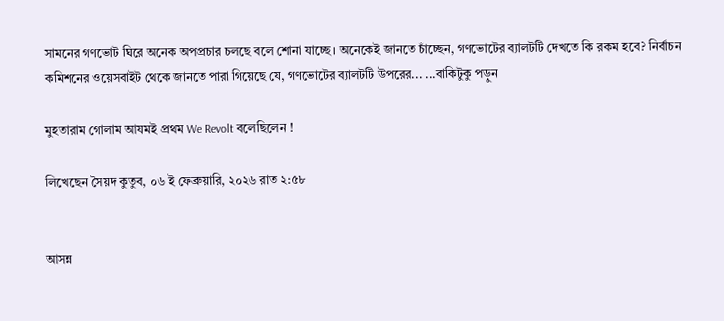সামনের গণভোট ঘিরে অনেক অপপ্রচার চলছে বলে শোনা যাচ্ছে। অনেকেই জানতে চাঁচ্ছেন, গণভোটের ব্যালটটি দেখতে কি রকম হবে? নির্বাচন কমিশনের ওয়েসবাইট থেকে জানতে পারা গিয়েছে যে, গণভোটের ব্যালটটি উপরের... ...বাকিটুকু পড়ুন

মুহতারাম গোলাম আযমই প্রথম We Revolt বলেছিলেন !

লিখেছেন সৈয়দ কুতুব, ০৬ ই ফেব্রুয়ারি, ২০২৬ রাত ২:৫৮


আসন্ন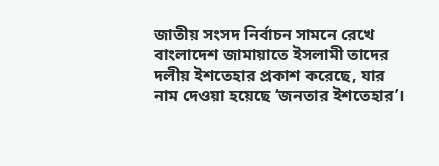জাতীয় সংসদ নির্বাচন সামনে রেখে বাংলাদেশ জামায়াতে ইসলামী তাদের দলীয় ইশতেহার প্রকাশ করেছে, যার নাম দেওয়া হয়েছে ‘জনতার ইশতেহার’।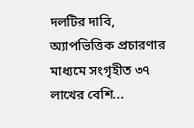দলটির দাবি, অ্যাপভিত্তিক প্রচারণার মাধ্যমে সংগৃহীত ৩৭ লাখের বেশি...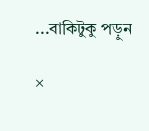...বাকিটুকু পড়ুন

×